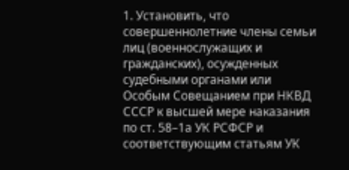1. Установить, что совершеннолетние члены семьи лиц (военнослужащих и гражданских), осужденных судебными органами или Особым Совещанием при НКВД СССР к высшей мере наказания по ст. 58–1а УК РСФСР и соответствующим статьям УК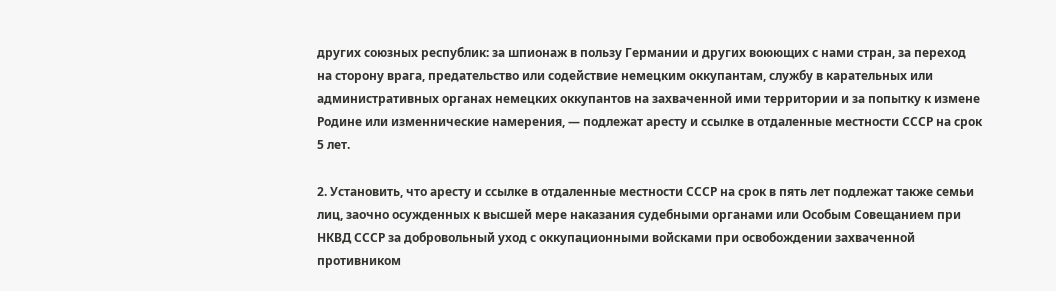других союзных республик: за шпионаж в пользу Германии и других воюющих с нами стран, за переход на сторону врага, предательство или содействие немецким оккупантам, службу в карательных или административных органах немецких оккупантов на захваченной ими территории и за попытку к измене Родине или изменнические намерения, — подлежат аресту и ссылке в отдаленные местности СССР на срок 5 лет.

2. Установить, что аресту и ссылке в отдаленные местности СССР на срок в пять лет подлежат также семьи лиц, заочно осужденных к высшей мере наказания судебными органами или Особым Совещанием при НКВД СССР за добровольный уход с оккупационными войсками при освобождении захваченной противником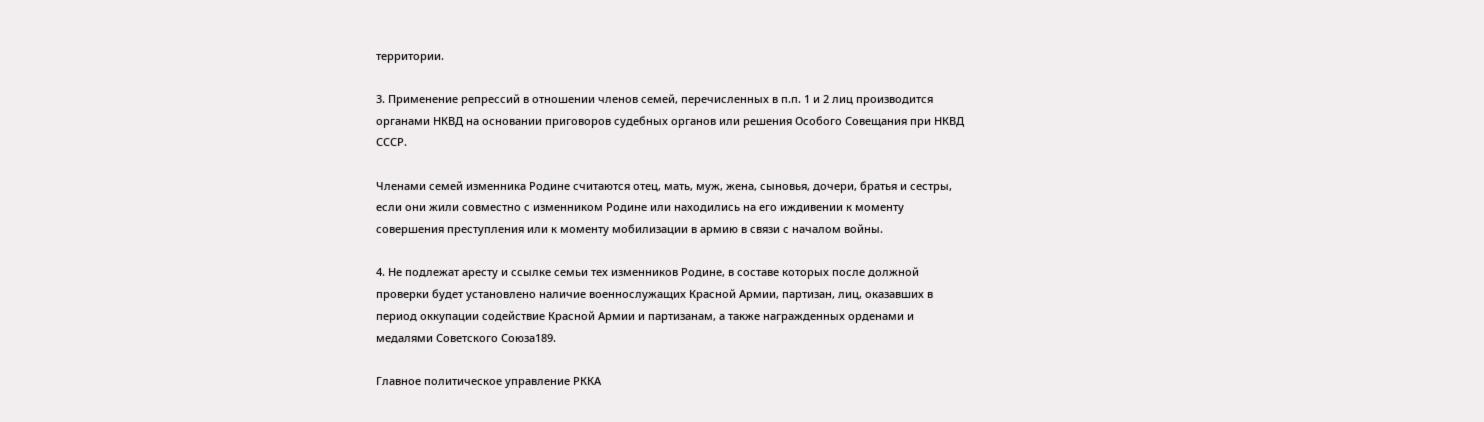территории.

3. Применение репрессий в отношении членов семей, перечисленных в п.п. 1 и 2 лиц производится органами НКВД на основании приговоров судебных органов или решения Особого Совещания при НКВД СССР.

Членами семей изменника Родине считаются отец, мать, муж, жена, сыновья, дочери, братья и сестры, если они жили совместно с изменником Родине или находились на его иждивении к моменту совершения преступления или к моменту мобилизации в армию в связи с началом войны.

4. Не подлежат аресту и ссылке семьи тех изменников Родине, в составе которых после должной проверки будет установлено наличие военнослужащих Красной Армии, партизан, лиц, оказавших в период оккупации содействие Красной Армии и партизанам, а также награжденных орденами и медалями Советского Союза189.

Главное политическое управление РККА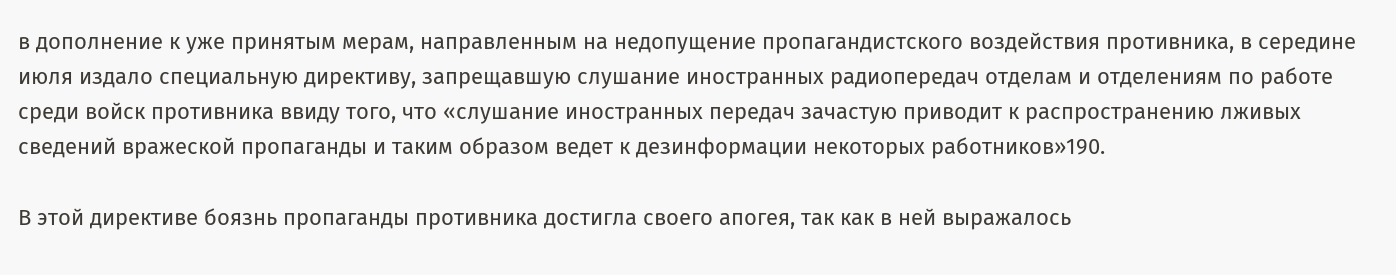в дополнение к уже принятым мерам, направленным на недопущение пропагандистского воздействия противника, в середине июля издало специальную директиву, запрещавшую слушание иностранных радиопередач отделам и отделениям по работе среди войск противника ввиду того, что «слушание иностранных передач зачастую приводит к распространению лживых сведений вражеской пропаганды и таким образом ведет к дезинформации некоторых работников»190.

В этой директиве боязнь пропаганды противника достигла своего апогея, так как в ней выражалось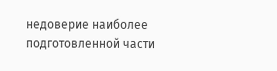недоверие наиболее подготовленной части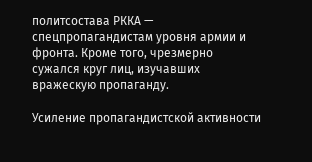политсостава РККА — спецпропагандистам уровня армии и фронта. Кроме того, чрезмерно сужался круг лиц, изучавших вражескую пропаганду.

Усиление пропагандистской активности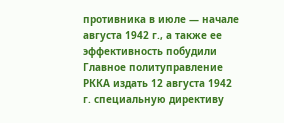противника в июле — начале августа 1942 г., а также ее эффективность побудили Главное политуправление РККА издать 12 августа 1942 г. специальную директиву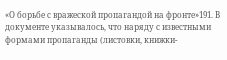«О борьбе с вражеской пропагандой на фронте»191. В документе указывалось, что наряду с известными формами пропаганды (листовки, книжки-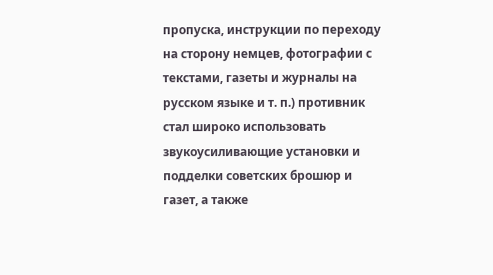пропуска, инструкции по переходу на сторону немцев, фотографии с текстами, газеты и журналы на русском языке и т. п.) противник стал широко использовать звукоусиливающие установки и подделки советских брошюр и газет, а также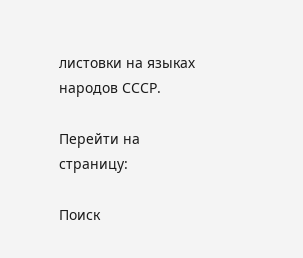листовки на языках народов СССР.

Перейти на страницу:

Поиск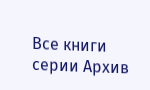Все книги серии Архив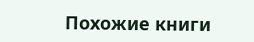Похожие книги